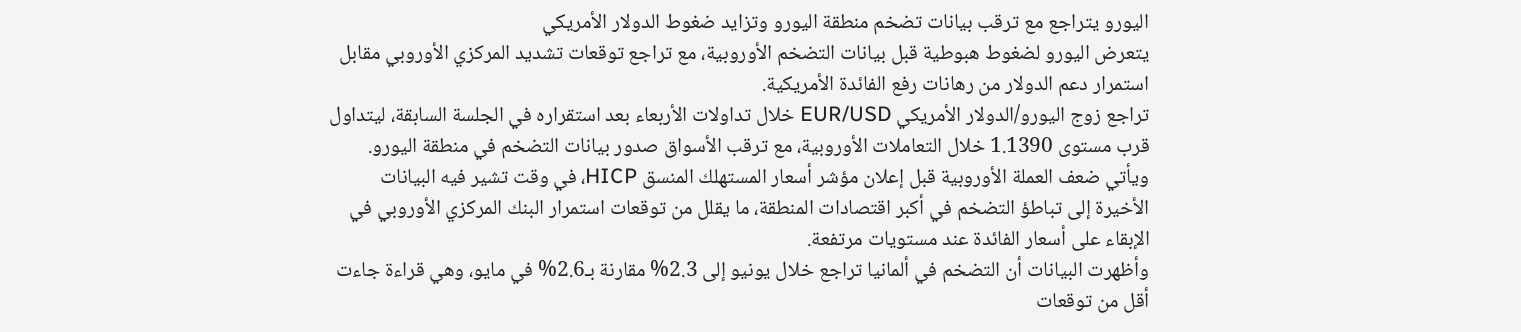اليورو يتراجع مع ترقب بيانات تضخم منطقة اليورو وتزايد ضغوط الدولار الأمريكي
يتعرض اليورو لضغوط هبوطية قبل بيانات التضخم الأوروبية، مع تراجع توقعات تشديد المركزي الأوروبي مقابل استمرار دعم الدولار من رهانات رفع الفائدة الأمريكية.
تراجع زوج اليورو/الدولار الأمريكي EUR/USD خلال تداولات الأربعاء بعد استقراره في الجلسة السابقة، ليتداول قرب مستوى 1.1390 خلال التعاملات الأوروبية، مع ترقب الأسواق صدور بيانات التضخم في منطقة اليورو.
ويأتي ضعف العملة الأوروبية قبل إعلان مؤشر أسعار المستهلك المنسق HICP، في وقت تشير فيه البيانات الأخيرة إلى تباطؤ التضخم في أكبر اقتصادات المنطقة، ما يقلل من توقعات استمرار البنك المركزي الأوروبي في الإبقاء على أسعار الفائدة عند مستويات مرتفعة.
وأظهرت البيانات أن التضخم في ألمانيا تراجع خلال يونيو إلى 2.3% مقارنة بـ2.6% في مايو، وهي قراءة جاءت أقل من توقعات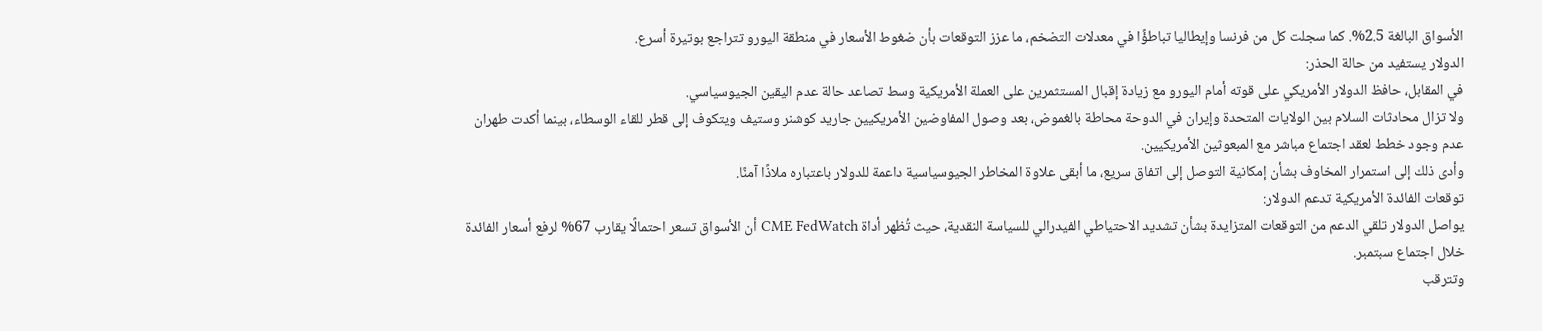الأسواق البالغة 2.5%. كما سجلت كل من فرنسا وإيطاليا تباطؤًا في معدلات التضخم، ما عزز التوقعات بأن ضغوط الأسعار في منطقة اليورو تتراجع بوتيرة أسرع.
الدولار يستفيد من حالة الحذر:
في المقابل، حافظ الدولار الأمريكي على قوته أمام اليورو مع زيادة إقبال المستثمرين على العملة الأمريكية وسط تصاعد حالة عدم اليقين الجيوسياسي.
ولا تزال محادثات السلام بين الولايات المتحدة وإيران في الدوحة محاطة بالغموض، بعد وصول المفاوضين الأمريكيين جاريد كوشنر وستيف ويتكوف إلى قطر للقاء الوسطاء، بينما أكدت طهران عدم وجود خطط لعقد اجتماع مباشر مع المبعوثين الأمريكيين.
وأدى ذلك إلى استمرار المخاوف بشأن إمكانية التوصل إلى اتفاق سريع، ما أبقى علاوة المخاطر الجيوسياسية داعمة للدولار باعتباره ملاذًا آمنًا.
توقعات الفائدة الأمريكية تدعم الدولار:
يواصل الدولار تلقي الدعم من التوقعات المتزايدة بشأن تشديد الاحتياطي الفيدرالي للسياسة النقدية، حيث تُظهر أداة CME FedWatch أن الأسواق تسعر احتمالًا يقارب 67% لرفع أسعار الفائدة خلال اجتماع سبتمبر.
وتترقب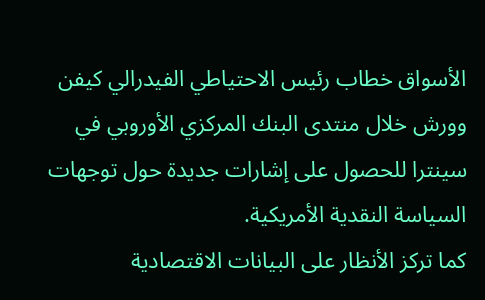الأسواق خطاب رئيس الاحتياطي الفيدرالي كيفن وورش خلال منتدى البنك المركزي الأوروبي في سينترا للحصول على إشارات جديدة حول توجهات السياسة النقدية الأمريكية.
كما تركز الأنظار على البيانات الاقتصادية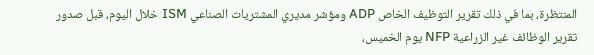المنتظرة، بما في ذلك تقرير التوظيف الخاص ADP ومؤشر مديري المشتريات الصناعي ISM خلال اليوم، قبل صدور تقرير الوظائف غير الزراعية NFP يوم الخميس،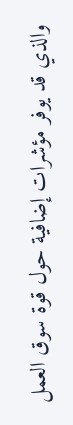والذي قد يوفر مؤشرات إضافية حول قوة سوق العمل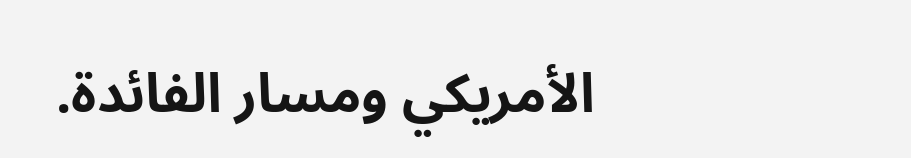الأمريكي ومسار الفائدة.